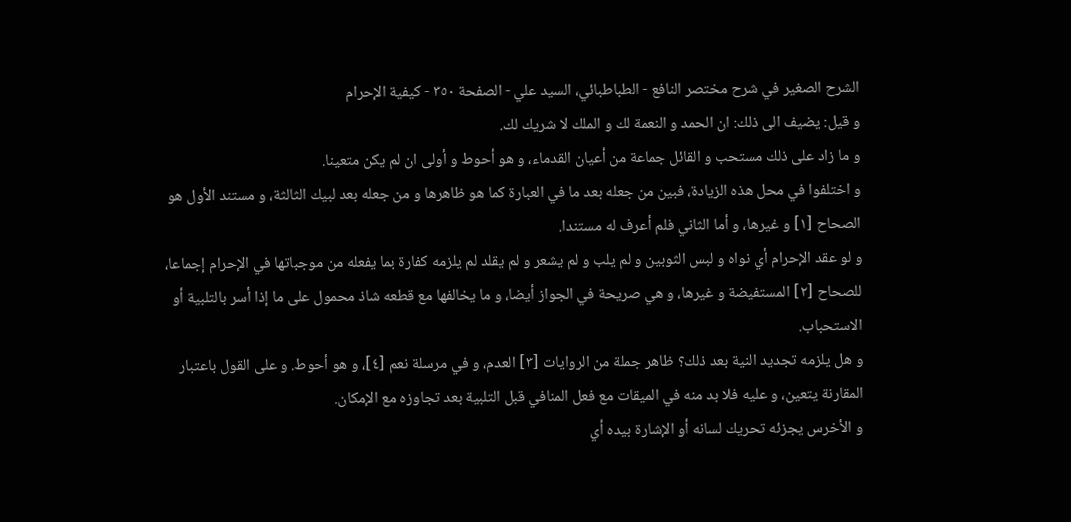الشرح الصغير في شرح مختصر النافع - الطباطبائي، السيد علي - الصفحة ٣٥٠ - كيفية الإحرام
و قيل: يضيف الى ذلك: ان الحمد و النعمة لك و الملك لا شريك لك.
و ما زاد على ذلك مستحب و القائل جماعة من أعيان القدماء، و هو أحوط و أولى ان لم يكن متعينا.
و اختلفوا في محل هذه الزيادة، فبين من جعله بعد ما في العبارة كما هو ظاهرها و من جعله بعد لبيك الثالثة، و مستند الأول هو الصحاح [١] و غيرها، و أما الثاني فلم أعرف له مستندا.
و لو عقد الإحرام أي نواه و لبس الثوبين و لم يلب و لم يشعر و لم يقلد لم يلزمه كفارة بما يفعله من موجباتها في الإحرام إجماعا، للصحاح [٢] المستفيضة و غيرها، و هي صريحة في الجواز أيضا، و ما يخالفها مع قطعه شاذ محمول على ما إذا أسر بالتلبية أو الاستحباب.
و هل يلزمه تجديد النية بعد ذلك؟ ظاهر جملة من الروايات [٣] العدم، و في مرسلة نعم [٤]، و هو أحوط. و على القول باعتبار المقارنة يتعين، و عليه فلا بد منه في الميقات مع فعل المنافي قبل التلبية بعد تجاوزه مع الإمكان.
و الأخرس يجزئه تحريك لسانه أو الإشارة بيده أي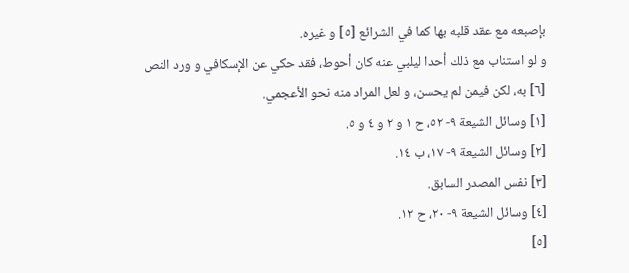بإصبعه مع عقد قلبه بها كما في الشرائع [٥] و غيره.
و لو استناب مع ذلك أحدا ليلبي عنه كان أحوط، فقد حكي عن الإسكافي و ورد النص [٦] به، لكن فيمن لم يحسن، و لعل المراد منه نحو الأعجمي.
[١] وسائل الشيعة ٩- ٥٢، ح ١ و ٢ و ٤ و ٥.
[٢] وسائل الشيعة ٩- ١٧، ب ١٤.
[٣] نفس المصدر السابق.
[٤] وسائل الشيعة ٩- ٢٠، ح ١٢.
[٥]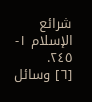شرائع الإسلام ١- ٢٤٥.
[٦] وسائل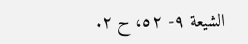الشيعة ٩- ٥٢، ح ٢.